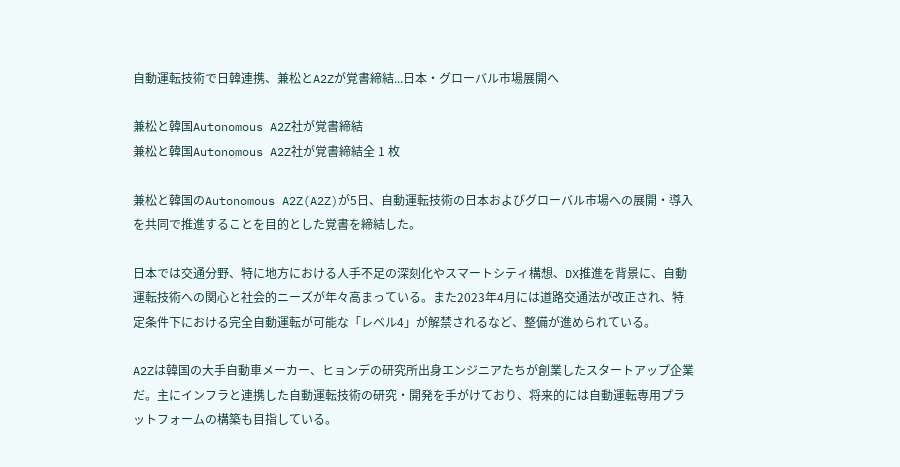自動運転技術で日韓連携、兼松とA2Zが覚書締結...日本・グローバル市場展開へ

兼松と韓国Autonomous A2Z社が覚書締結
兼松と韓国Autonomous A2Z社が覚書締結全 1 枚

兼松と韓国のAutonomous A2Z(A2Z)が5日、自動運転技術の日本およびグローバル市場への展開・導入を共同で推進することを目的とした覚書を締結した。

日本では交通分野、特に地方における人手不足の深刻化やスマートシティ構想、DX推進を背景に、自動運転技術への関心と社会的ニーズが年々高まっている。また2023年4月には道路交通法が改正され、特定条件下における完全自動運転が可能な「レベル4」が解禁されるなど、整備が進められている。

A2Zは韓国の大手自動車メーカー、ヒョンデの研究所出身エンジニアたちが創業したスタートアップ企業だ。主にインフラと連携した自動運転技術の研究・開発を手がけており、将来的には自動運転専用プラットフォームの構築も目指している。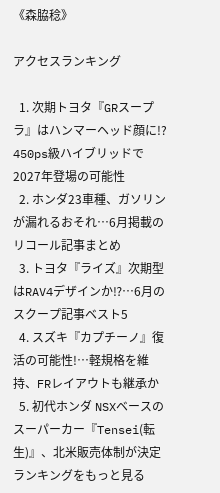《森脇稔》

アクセスランキング

  1. 次期トヨタ『GRスープラ』はハンマーヘッド顔に!? 450ps級ハイブリッドで2027年登場の可能性
  2. ホンダ23車種、ガソリンが漏れるおそれ…6月掲載のリコール記事まとめ
  3. トヨタ『ライズ』次期型はRAV4デザインか⁉…6月のスクープ記事ベスト5
  4. スズキ『カプチーノ』復活の可能性!…軽規格を維持、FRレイアウトも継承か
  5. 初代ホンダ NSXベースのスーパーカー『Tensei(転生)』、北米販売体制が決定
ランキングをもっと見る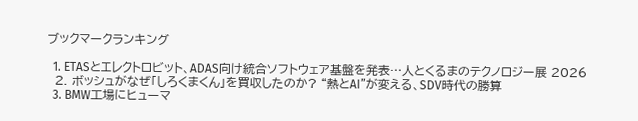ブックマークランキング

  1. ETASとエレクトロビット、ADAS向け統合ソフトウェア基盤を発表…人とくるまのテクノロジー展 2026
  2. ボッシュがなぜ「しろくまくん」を買収したのか? “熱とAI”が変える、SDV時代の勝算
  3. BMW工場にヒューマ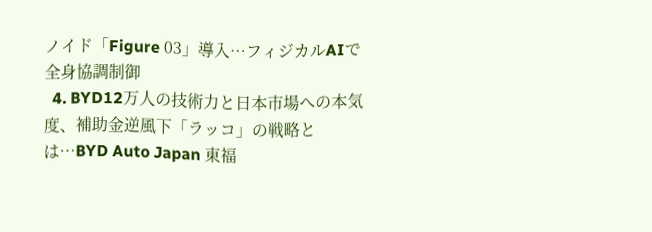ノイド「Figure 03」導入…フィジカルAIで全身協調制御
  4. BYD12万人の技術力と日本市場への本気度、補助金逆風下「ラッコ」の戦略とは…BYD Auto Japan 東福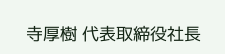寺厚樹 代表取締役社長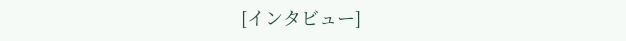[インタビュー]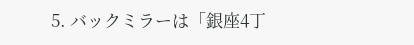5. バックミラーは「銀座4丁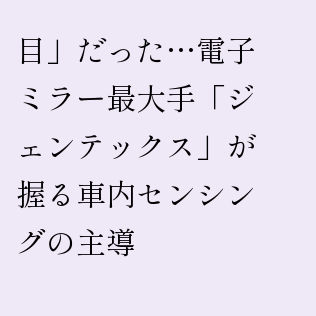目」だった…電子ミラー最大手「ジェンテックス」が握る車内センシングの主導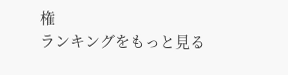権
ランキングをもっと見る